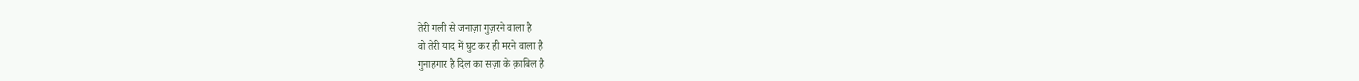तेरी गली से जनाज़ा गुज़रने वाला है
वो तेरी याद में घुट कर ही मरने वाला है
गुनाहगार है दिल का सज़ा के क़ाबिल है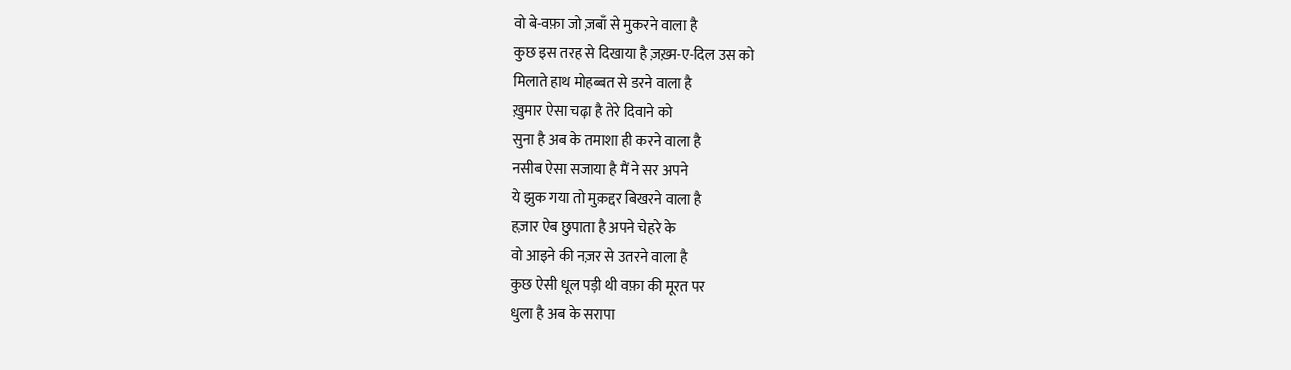वो बे-वफ़ा जो ज़बाँ से मुकरने वाला है
कुछ इस तरह से दिखाया है ज़ख़्म-ए-दिल उस को
मिलाते हाथ मोहब्बत से डरने वाला है
ख़ुमार ऐसा चढ़ा है तेरे दिवाने को
सुना है अब के तमाशा ही करने वाला है
नसीब ऐसा सजाया है मैं ने सर अपने
ये झुक गया तो मुक़द्दर बिखरने वाला है
हज़ार ऐब छुपाता है अपने चेहरे के
वो आइने की नज़र से उतरने वाला है
कुछ ऐसी धूल पड़ी थी वफ़ा की मूरत पर
धुला है अब के सरापा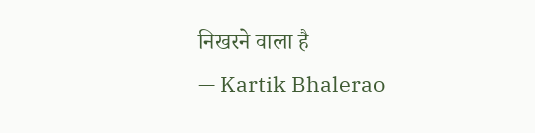निखरने वाला है
— Kartik Bhalerao